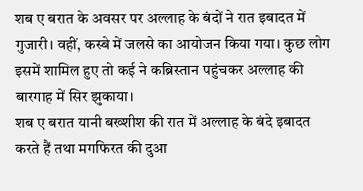शब ए बरात के अवसर पर अल्लाह के बंदों ने रात इबादत में गुजारी। वहीं, कस्बे में जलसे का आयोजन किया गया। कुछ लोग इसमें शामिल हुए तो कई ने कब्रिस्तान पहुंचकर अल्लाह की बारगाह में सिर झुकाया।
शब ए बरात यानी बख्शीश की रात में अल्लाह के बंदे इबादत करते हैं तथा मगफिरत की दुआ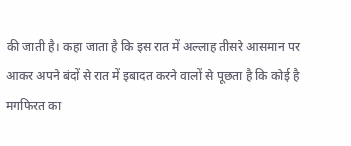की जाती है। कहा जाता है कि इस रात में अल्लाह तीसरे आसमान पर आकर अपने बंदों से रात में इबादत करने वालों से पूछता है कि कोई है मगफिरत का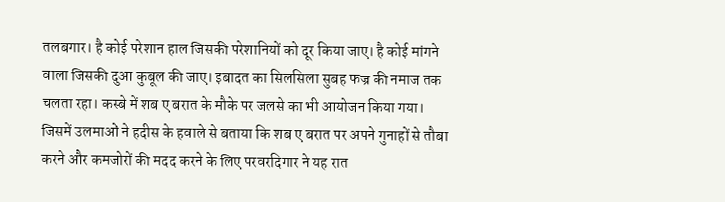तलबगार। है कोई परेशान हाल जिसकी परेशानियों को दूर किया जाए। है कोई मांगने वाला जिसकी दुआ कुबूल की जाए। इबादत का सिलसिला सुबह फज्र की नमाज तक चलता रहा। कस्बे में शब ए बरात के मौके पर जलसे का भी आयोजन किया गया। जिसमें उलमाओं ने हदीस के हवाले से बताया कि शब ए बरात पर अपने गुनाहों से तौबा करने और कमजोरों की मदद करने के लिए परवरदिगार ने यह रात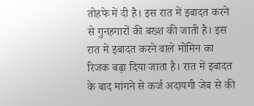तोहफे में दी है। इस रात में इबादत करने से गुनहगारों की बख्श की जाती है। इस रात में इबादत करने वाले मोमिन का रिजक बढ़ा दिया जाता है। रात में इबादत के बाद मांगने से कर्ज अदायगी जेब से की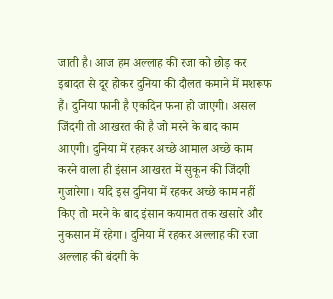जाती है। आज हम अल्लाह की रजा को छोड़ कर इबादत से दूर होकर दुनिया की दौलत कमाने में मशरूफ हैं। दुनिया फानी है एकदिन फना हो जाएगी। असल जिंदगी तो आखरत की है जो मरने के बाद काम आएगी। दुनिया में रहकर अच्छे आमाल अच्छे काम करने वाला ही इंसान आखरत में सुकून की जिंदगी गुजारेगा। यदि इस दुनिया में रहकर अच्छे काम नहीं किए तो मरने के बाद इंसान कयामत तक खसारे और नुकसान में रहेगा। दुनिया में रहकर अल्लाह की रजा अल्लाह की बंदगी के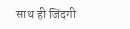साथ ही जिंदगी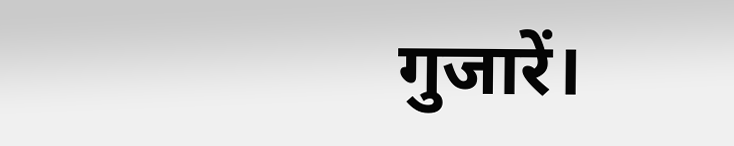गुजारें।